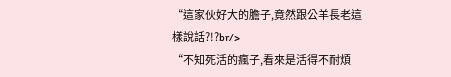“這家伙好大的膽子,竟然跟公羊長老這樣說話?!?br/>
“不知死活的瘋子,看來是活得不耐煩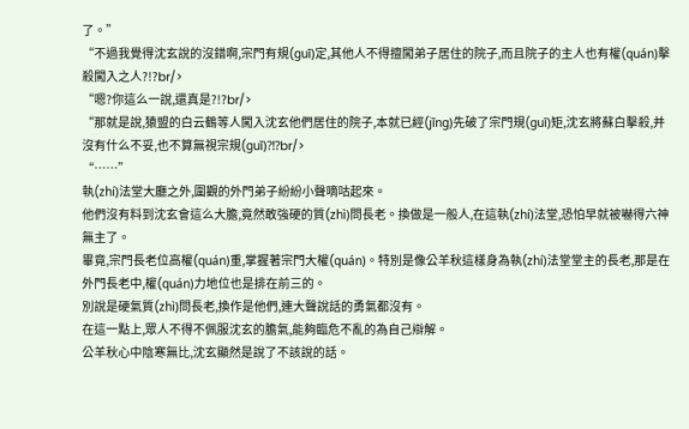了。”
“不過我覺得沈玄說的沒錯啊,宗門有規(guī)定,其他人不得擅闖弟子居住的院子,而且院子的主人也有權(quán)擊殺闖入之人?!?br/>
“嗯?你這么一說,還真是?!?br/>
“那就是說,猿盟的白云鶴等人闖入沈玄他們居住的院子,本就已經(jīng)先破了宗門規(guī)矩,沈玄將蘇白擊殺,并沒有什么不妥,也不算無視宗規(guī)?!?br/>
“……”
執(zhí)法堂大廳之外,圍觀的外門弟子紛紛小聲嘀咕起來。
他們沒有料到沈玄會這么大膽,竟然敢強硬的質(zhì)問長老。換做是一般人,在這執(zhí)法堂,恐怕早就被嚇得六神無主了。
畢竟,宗門長老位高權(quán)重,掌握著宗門大權(quán)。特別是像公羊秋這樣身為執(zhí)法堂堂主的長老,那是在外門長老中,權(quán)力地位也是排在前三的。
別說是硬氣質(zhì)問長老,換作是他們,連大聲說話的勇氣都沒有。
在這一點上,眾人不得不佩服沈玄的膽氣,能夠臨危不亂的為自己辯解。
公羊秋心中陰寒無比,沈玄顯然是說了不該說的話。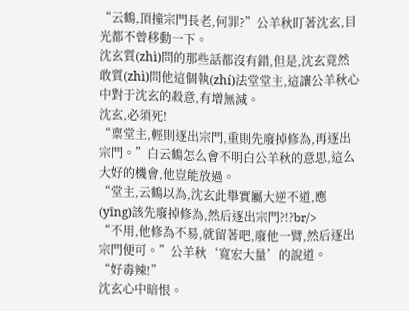“云鶴,頂撞宗門長老,何罪?”公羊秋盯著沈玄,目光都不曾移動一下。
沈玄質(zhì)問的那些話都沒有錯,但是,沈玄竟然敢質(zhì)問他這個執(zhí)法堂堂主,這讓公羊秋心中對于沈玄的殺意,有增無減。
沈玄,必須死!
“稟堂主,輕則逐出宗門,重則先廢掉修為,再逐出宗門。”白云鶴怎么會不明白公羊秋的意思,這么大好的機會,他豈能放過。
“堂主,云鶴以為,沈玄此舉實屬大逆不道,應(yīng)該先廢掉修為,然后逐出宗門?!?br/>
“不用,他修為不易,就留著吧,廢他一臂,然后逐出宗門便可。”公羊秋‘寬宏大量’的說道。
“好毒辣!”
沈玄心中暗恨。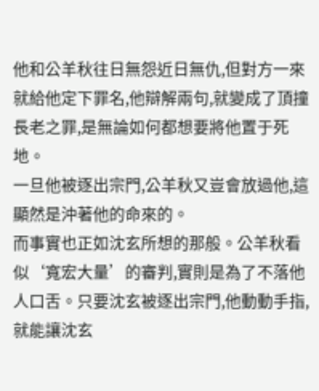他和公羊秋往日無怨近日無仇,但對方一來就給他定下罪名,他辯解兩句,就變成了頂撞長老之罪,是無論如何都想要將他置于死地。
一旦他被逐出宗門,公羊秋又豈會放過他,這顯然是沖著他的命來的。
而事實也正如沈玄所想的那般。公羊秋看似‘寬宏大量’的審判,實則是為了不落他人口舌。只要沈玄被逐出宗門,他動動手指,就能讓沈玄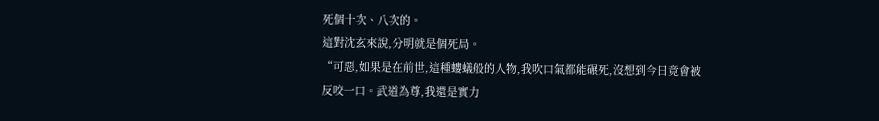死個十次、八次的。
這對沈玄來說,分明就是個死局。
“可惡,如果是在前世,這種螻蟻般的人物,我吹口氣都能碾死,沒想到今日竟會被反咬一口。武道為尊,我還是實力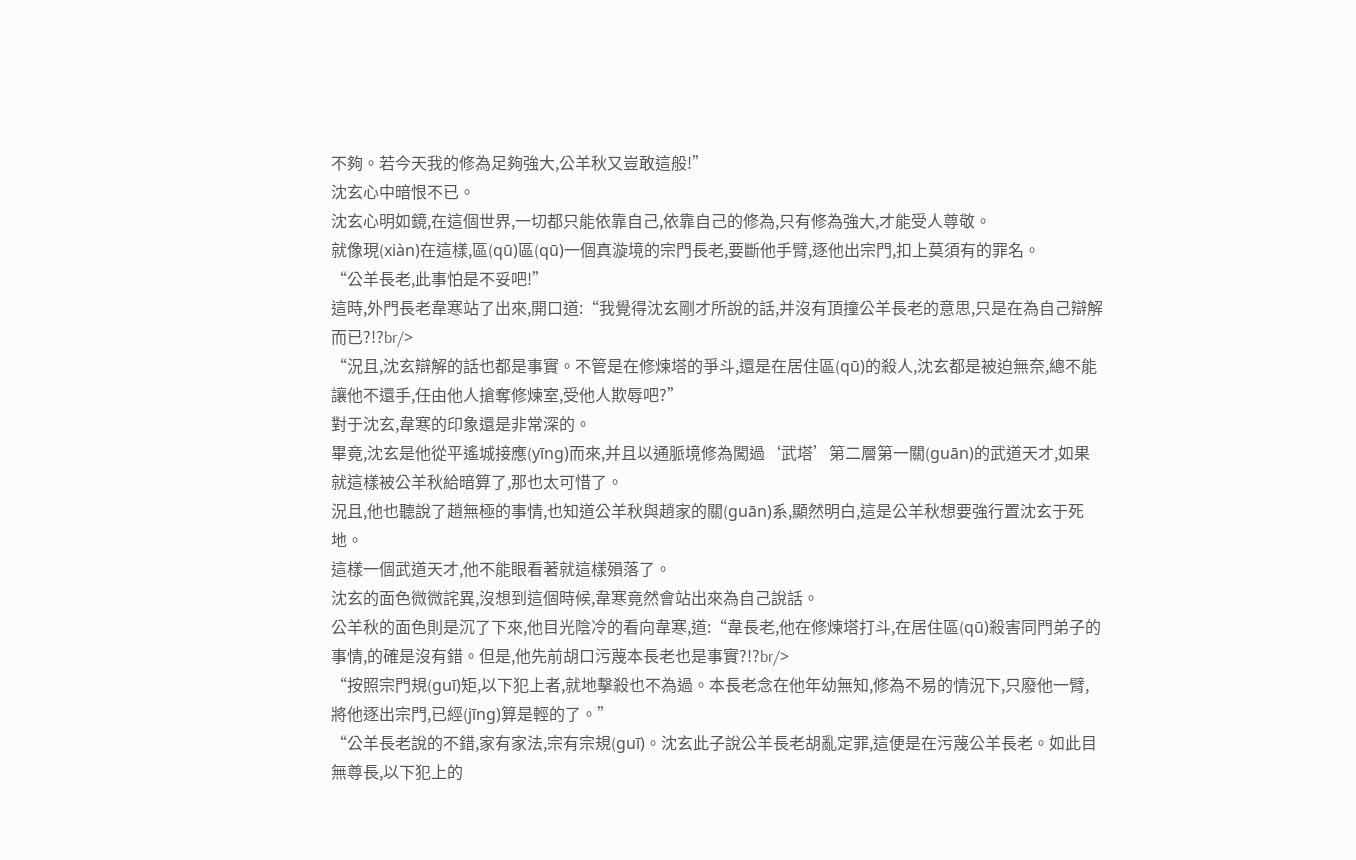不夠。若今天我的修為足夠強大,公羊秋又豈敢這般!”
沈玄心中暗恨不已。
沈玄心明如鏡,在這個世界,一切都只能依靠自己,依靠自己的修為,只有修為強大,才能受人尊敬。
就像現(xiàn)在這樣,區(qū)區(qū)一個真漩境的宗門長老,要斷他手臂,逐他出宗門,扣上莫須有的罪名。
“公羊長老,此事怕是不妥吧!”
這時,外門長老韋寒站了出來,開口道:“我覺得沈玄剛才所說的話,并沒有頂撞公羊長老的意思,只是在為自己辯解而已?!?br/>
“況且,沈玄辯解的話也都是事實。不管是在修煉塔的爭斗,還是在居住區(qū)的殺人,沈玄都是被迫無奈,總不能讓他不還手,任由他人搶奪修煉室,受他人欺辱吧?”
對于沈玄,韋寒的印象還是非常深的。
畢竟,沈玄是他從平遙城接應(yīng)而來,并且以通脈境修為闖過‘武塔’第二層第一關(guān)的武道天才,如果就這樣被公羊秋給暗算了,那也太可惜了。
況且,他也聽說了趙無極的事情,也知道公羊秋與趙家的關(guān)系,顯然明白,這是公羊秋想要強行置沈玄于死地。
這樣一個武道天才,他不能眼看著就這樣殞落了。
沈玄的面色微微詫異,沒想到這個時候,韋寒竟然會站出來為自己說話。
公羊秋的面色則是沉了下來,他目光陰冷的看向韋寒,道:“韋長老,他在修煉塔打斗,在居住區(qū)殺害同門弟子的事情,的確是沒有錯。但是,他先前胡口污蔑本長老也是事實?!?br/>
“按照宗門規(guī)矩,以下犯上者,就地擊殺也不為過。本長老念在他年幼無知,修為不易的情況下,只廢他一臂,將他逐出宗門,已經(jīng)算是輕的了。”
“公羊長老說的不錯,家有家法,宗有宗規(guī)。沈玄此子說公羊長老胡亂定罪,這便是在污蔑公羊長老。如此目無尊長,以下犯上的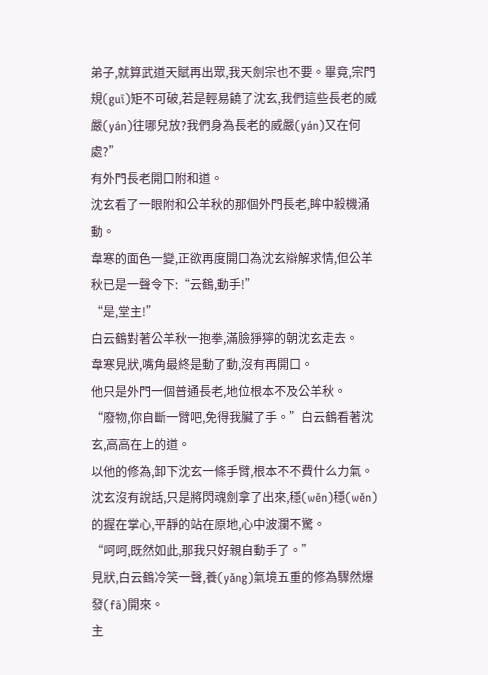弟子,就算武道天賦再出眾,我天劍宗也不要。畢竟,宗門規(guī)矩不可破,若是輕易饒了沈玄,我們這些長老的威嚴(yán)往哪兒放?我們身為長老的威嚴(yán)又在何處?”
有外門長老開口附和道。
沈玄看了一眼附和公羊秋的那個外門長老,眸中殺機涌動。
韋寒的面色一變,正欲再度開口為沈玄辯解求情,但公羊秋已是一聲令下:“云鶴,動手!”
“是,堂主!”
白云鶴對著公羊秋一抱拳,滿臉猙獰的朝沈玄走去。
韋寒見狀,嘴角最終是動了動,沒有再開口。
他只是外門一個普通長老,地位根本不及公羊秋。
“廢物,你自斷一臂吧,免得我臟了手。”白云鶴看著沈玄,高高在上的道。
以他的修為,卸下沈玄一條手臂,根本不不費什么力氣。
沈玄沒有說話,只是將閃魂劍拿了出來,穩(wěn)穩(wěn)的握在掌心,平靜的站在原地,心中波瀾不驚。
“呵呵,既然如此,那我只好親自動手了。”
見狀,白云鶴冷笑一聲,養(yǎng)氣境五重的修為驟然爆發(fā)開來。
主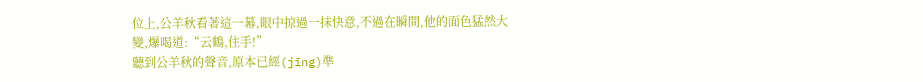位上,公羊秋看著這一幕,眼中掠過一抹快意,不過在瞬間,他的面色猛然大變,爆喝道:“云鶴,住手!”
聽到公羊秋的聲音,原本已經(jīng)準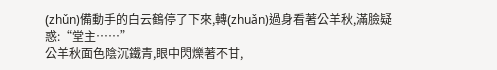(zhǔn)備動手的白云鶴停了下來,轉(zhuǎn)過身看著公羊秋,滿臉疑惑:“堂主……”
公羊秋面色陰沉鐵青,眼中閃爍著不甘,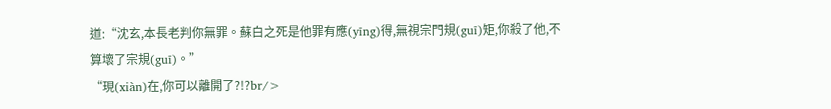道:“沈玄,本長老判你無罪。蘇白之死是他罪有應(yīng)得,無視宗門規(guī)矩,你殺了他,不算壞了宗規(guī)。”
“現(xiàn)在,你可以離開了?!?br/>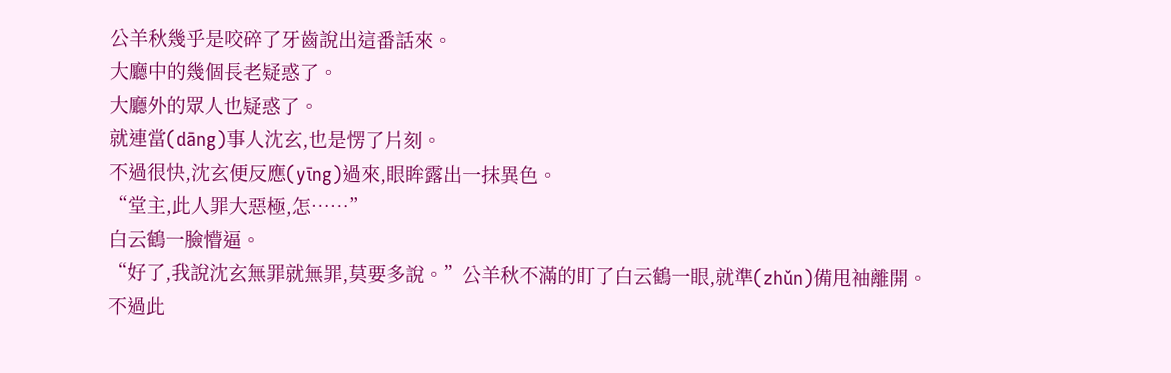公羊秋幾乎是咬碎了牙齒說出這番話來。
大廳中的幾個長老疑惑了。
大廳外的眾人也疑惑了。
就連當(dāng)事人沈玄,也是愣了片刻。
不過很快,沈玄便反應(yīng)過來,眼眸露出一抹異色。
“堂主,此人罪大惡極,怎……”
白云鶴一臉懵逼。
“好了,我說沈玄無罪就無罪,莫要多說。”公羊秋不滿的盯了白云鶴一眼,就準(zhǔn)備甩袖離開。
不過此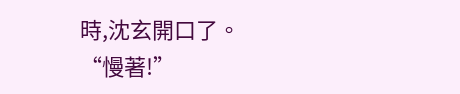時,沈玄開口了。
“慢著!”